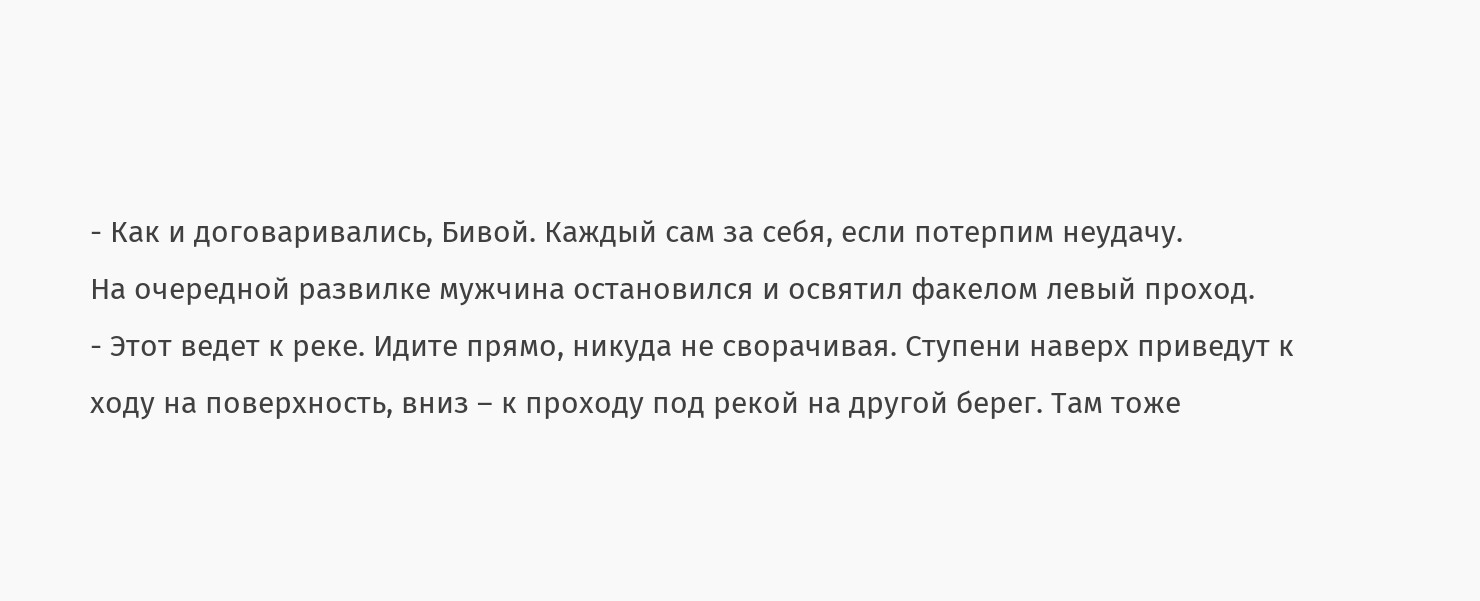- Как и договаривались, Бивой. Каждый сам за себя, если потерпим неудачу.
На очередной развилке мужчина остановился и освятил факелом левый проход.
- Этот ведет к реке. Идите прямо, никуда не сворачивая. Ступени наверх приведут к ходу на поверхность, вниз – к проходу под рекой на другой берег. Там тоже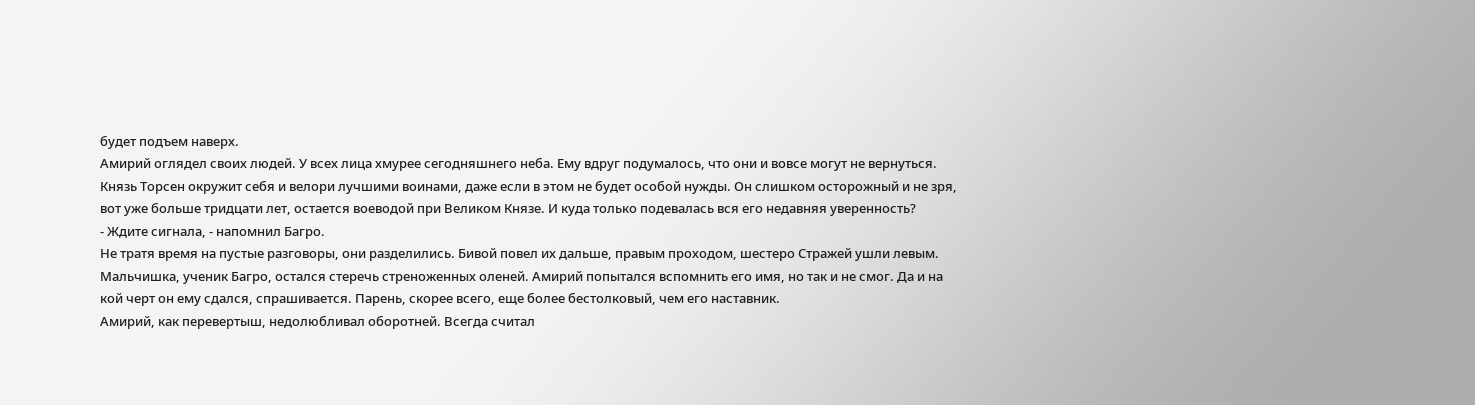будет подъем наверх.
Амирий оглядел своих людей. У всех лица хмурее сегодняшнего неба. Ему вдруг подумалось, что они и вовсе могут не вернуться. Князь Торсен окружит себя и велори лучшими воинами, даже если в этом не будет особой нужды. Он слишком осторожный и не зря, вот уже больше тридцати лет, остается воеводой при Великом Князе. И куда только подевалась вся его недавняя уверенность?
- Ждите сигнала, - напомнил Багро.
Не тратя время на пустые разговоры, они разделились. Бивой повел их дальше, правым проходом, шестеро Стражей ушли левым. Мальчишка, ученик Багро, остался стеречь стреноженных оленей. Амирий попытался вспомнить его имя, но так и не смог. Да и на кой черт он ему сдался, спрашивается. Парень, скорее всего, еще более бестолковый, чем его наставник.
Амирий, как перевертыш, недолюбливал оборотней. Всегда считал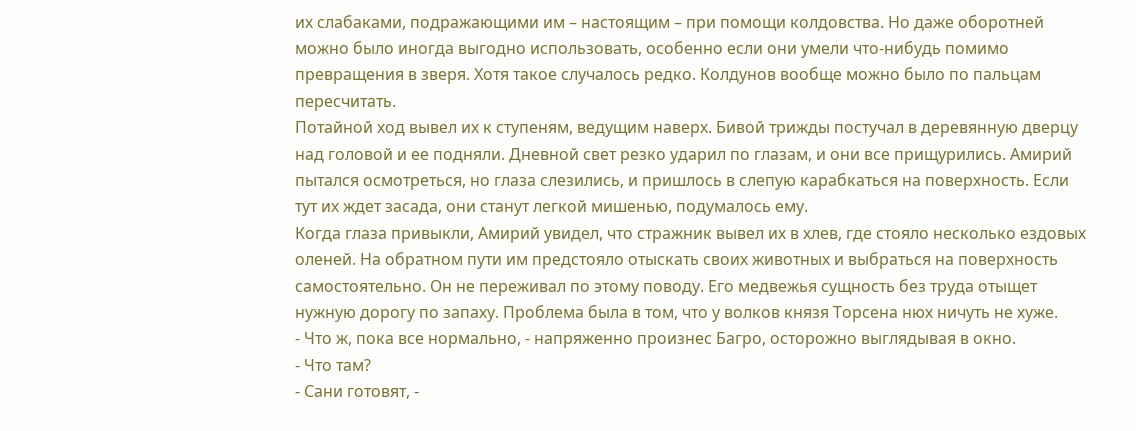их слабаками, подражающими им – настоящим – при помощи колдовства. Но даже оборотней можно было иногда выгодно использовать, особенно если они умели что-нибудь помимо превращения в зверя. Хотя такое случалось редко. Колдунов вообще можно было по пальцам пересчитать.
Потайной ход вывел их к ступеням, ведущим наверх. Бивой трижды постучал в деревянную дверцу над головой и ее подняли. Дневной свет резко ударил по глазам, и они все прищурились. Амирий пытался осмотреться, но глаза слезились, и пришлось в слепую карабкаться на поверхность. Если тут их ждет засада, они станут легкой мишенью, подумалось ему.
Когда глаза привыкли, Амирий увидел, что стражник вывел их в хлев, где стояло несколько ездовых оленей. На обратном пути им предстояло отыскать своих животных и выбраться на поверхность самостоятельно. Он не переживал по этому поводу. Его медвежья сущность без труда отыщет нужную дорогу по запаху. Проблема была в том, что у волков князя Торсена нюх ничуть не хуже.
- Что ж, пока все нормально, - напряженно произнес Багро, осторожно выглядывая в окно.
- Что там?
- Сани готовят, -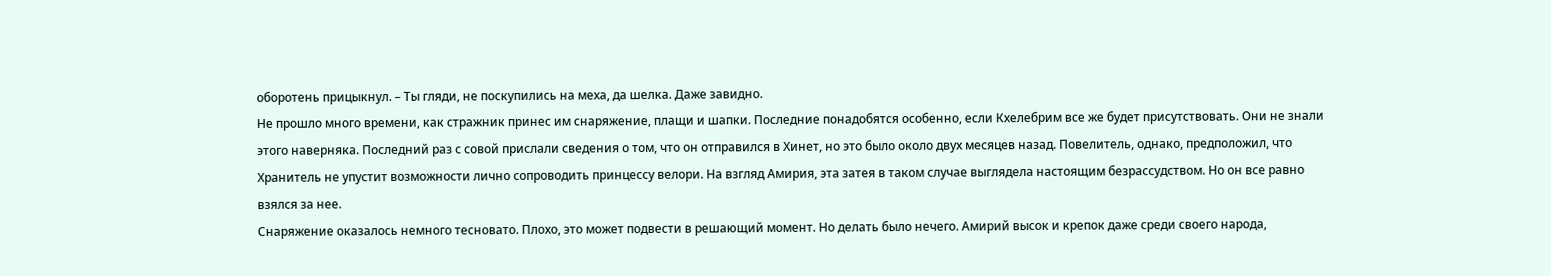оборотень прицыкнул. – Ты гляди, не поскупились на меха, да шелка. Даже завидно.
Не прошло много времени, как стражник принес им снаряжение, плащи и шапки. Последние понадобятся особенно, если Кхелебрим все же будет присутствовать. Они не знали этого наверняка. Последний раз с совой прислали сведения о том, что он отправился в Хинет, но это было около двух месяцев назад. Повелитель, однако, предположил, что Хранитель не упустит возможности лично сопроводить принцессу велори. На взгляд Амирия, эта затея в таком случае выглядела настоящим безрассудством. Но он все равно взялся за нее.
Снаряжение оказалось немного тесновато. Плохо, это может подвести в решающий момент. Но делать было нечего. Амирий высок и крепок даже среди своего народа,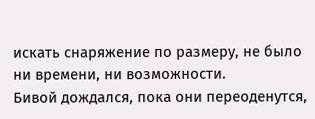искать снаряжение по размеру, не было ни времени, ни возможности.
Бивой дождался, пока они переоденутся,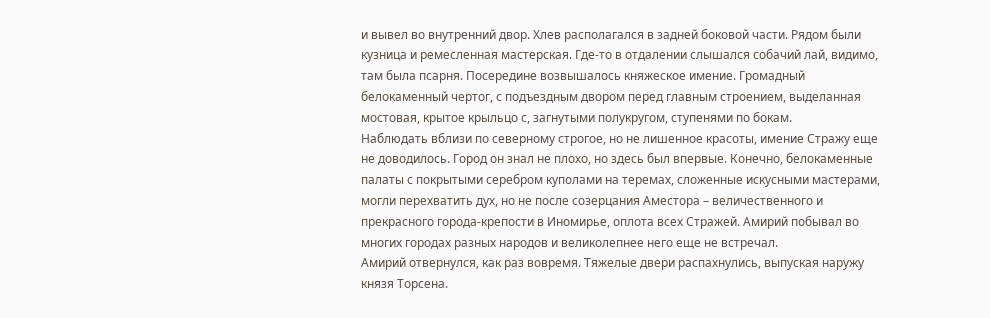и вывел во внутренний двор. Хлев располагался в задней боковой части. Рядом были кузница и ремесленная мастерская. Где-то в отдалении слышался собачий лай, видимо, там была псарня. Посередине возвышалось княжеское имение. Громадный белокаменный чертог, с подъездным двором перед главным строением, выделанная мостовая, крытое крыльцо с, загнутыми полукругом, ступенями по бокам.
Наблюдать вблизи по северному строгое, но не лишенное красоты, имение Стражу еще не доводилось. Город он знал не плохо, но здесь был впервые. Конечно, белокаменные палаты с покрытыми серебром куполами на теремах, сложенные искусными мастерами, могли перехватить дух, но не после созерцания Аместора – величественного и прекрасного города-крепости в Иномирье, оплота всех Стражей. Амирий побывал во многих городах разных народов и великолепнее него еще не встречал.
Амирий отвернулся, как раз вовремя. Тяжелые двери распахнулись, выпуская наружу князя Торсена.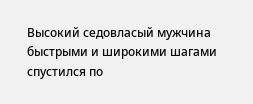Высокий седовласый мужчина быстрыми и широкими шагами спустился по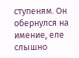ступеням. Он обернулся на имение, еле слышно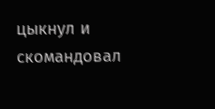цыкнул и скомандовал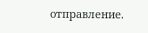отправление.